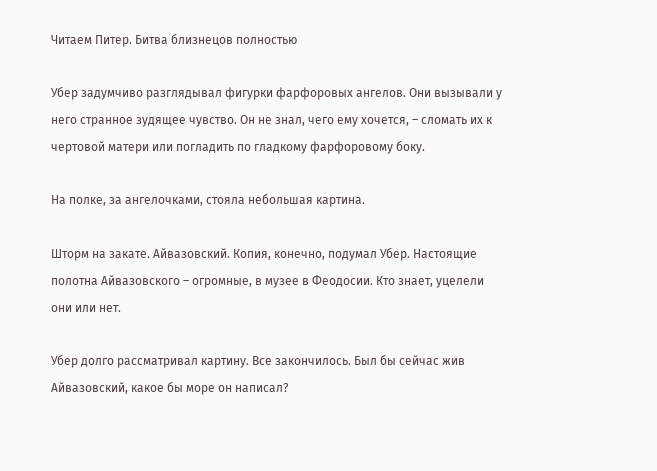Читаем Питер. Битва близнецов полностью

Убер задумчиво разглядывал фигурки фарфоровых ангелов. Они вызывали у него странное зудящее чувство. Он не знал, чего ему хочется, – сломать их к чертовой матери или погладить по гладкому фарфоровому боку.

На полке, за ангелочками, стояла небольшая картина.

Шторм на закате. Айвазовский. Копия, конечно, подумал Убер. Настоящие полотна Айвазовского – огромные, в музее в Феодосии. Кто знает, уцелели они или нет.

Убер долго рассматривал картину. Все закончилось. Был бы сейчас жив Айвазовский, какое бы море он написал?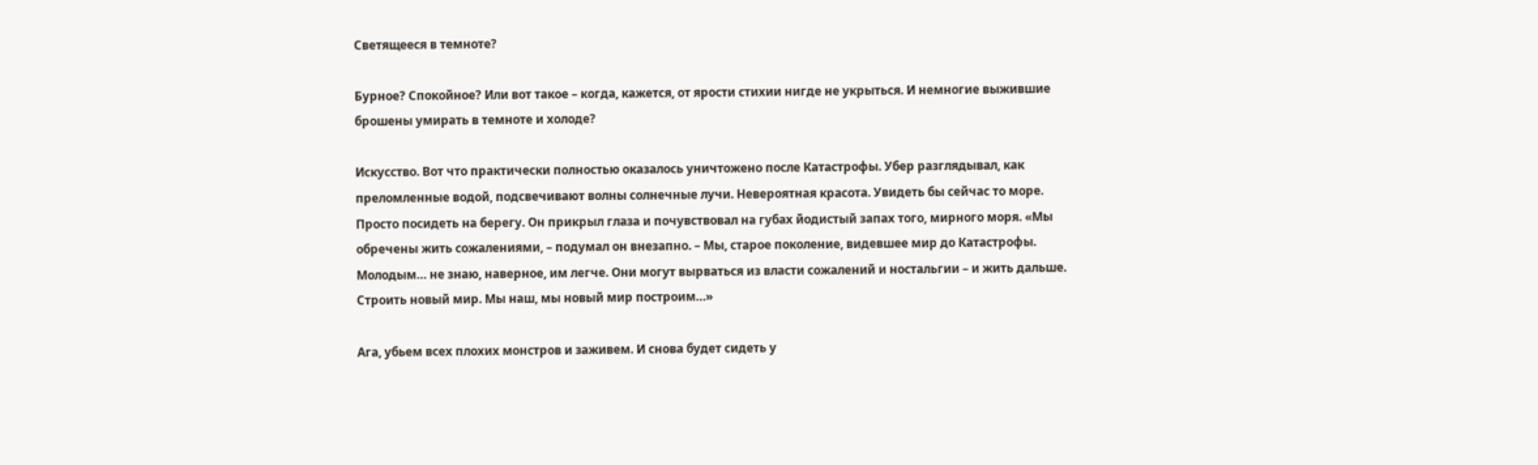Светящееся в темноте?

Бурное? Спокойное? Или вот такое – когда, кажется, от ярости стихии нигде не укрыться. И немногие выжившие брошены умирать в темноте и холоде?

Искусство. Вот что практически полностью оказалось уничтожено после Катастрофы. Убер разглядывал, как преломленные водой, подсвечивают волны солнечные лучи. Невероятная красота. Увидеть бы сейчас то море. Просто посидеть на берегу. Он прикрыл глаза и почувствовал на губах йодистый запах того, мирного моря. «Мы обречены жить сожалениями, – подумал он внезапно. – Мы, старое поколение, видевшее мир до Катастрофы. Молодым… не знаю, наверное, им легче. Они могут вырваться из власти сожалений и ностальгии – и жить дальше. Строить новый мир. Мы наш, мы новый мир построим…»

Ага, убьем всех плохих монстров и заживем. И снова будет сидеть у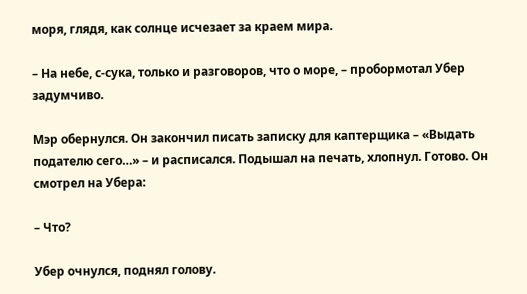моря, глядя, как солнце исчезает за краем мира.

– На небе, с-сука, только и разговоров, что о море, – пробормотал Убер задумчиво.

Мэр обернулся. Он закончил писать записку для каптерщика – «Выдать подателю сего…» – и расписался. Подышал на печать, хлопнул. Готово. Он смотрел на Убера:

– Что?

Убер очнулся, поднял голову.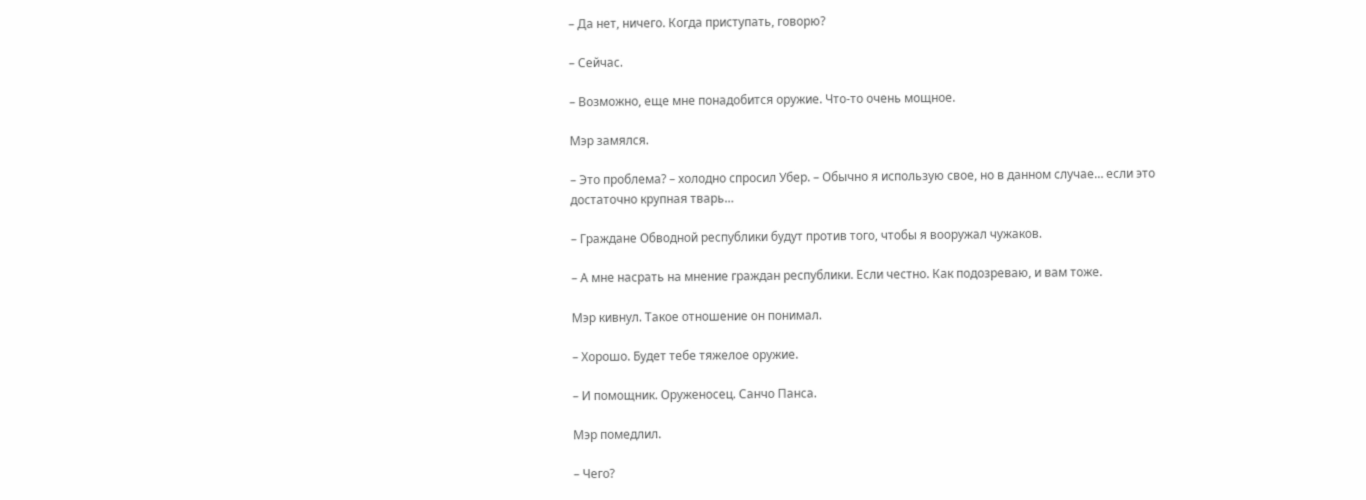– Да нет, ничего. Когда приступать, говорю?

– Сейчас.

– Возможно, еще мне понадобится оружие. Что-то очень мощное.

Мэр замялся.

– Это проблема? – холодно спросил Убер. – Обычно я использую свое, но в данном случае… если это достаточно крупная тварь…

– Граждане Обводной республики будут против того, чтобы я вооружал чужаков.

– А мне насрать на мнение граждан республики. Если честно. Как подозреваю, и вам тоже.

Мэр кивнул. Такое отношение он понимал.

– Хорошо. Будет тебе тяжелое оружие.

– И помощник. Оруженосец. Санчо Панса.

Мэр помедлил.

– Чего?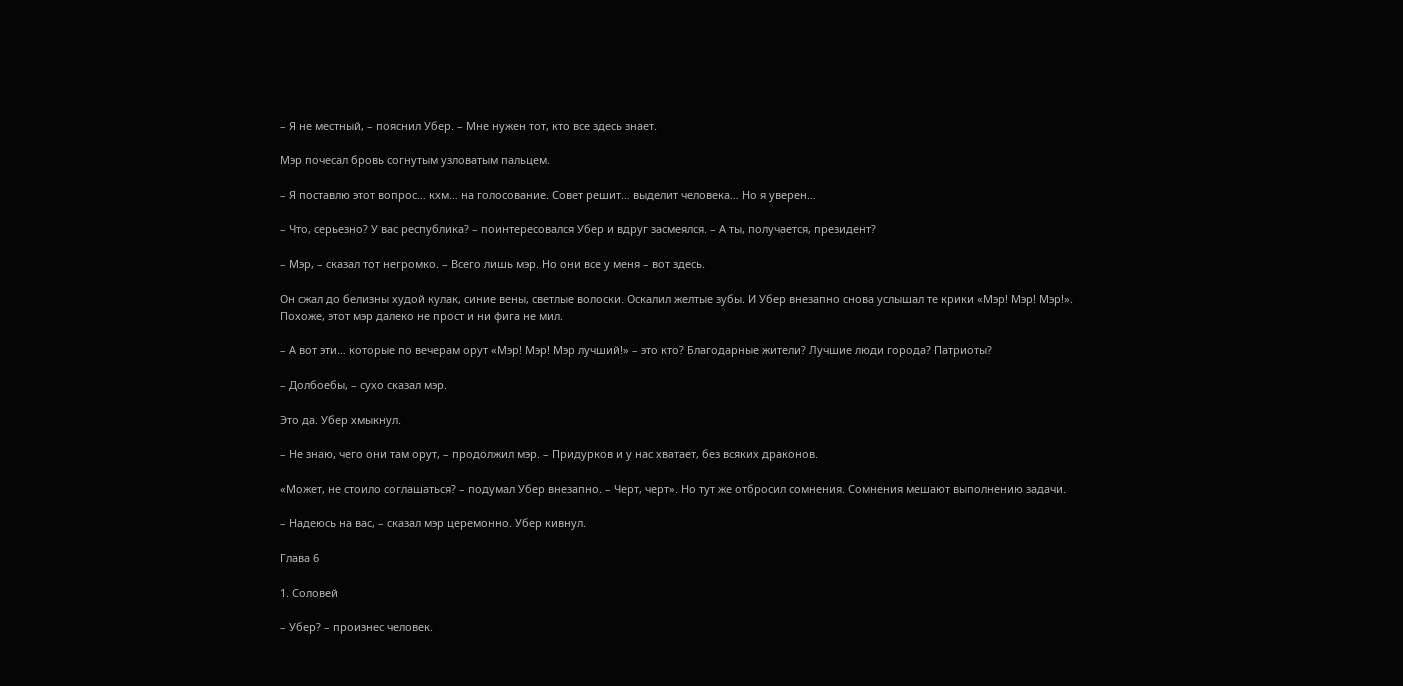– Я не местный, – пояснил Убер. – Мне нужен тот, кто все здесь знает.

Мэр почесал бровь согнутым узловатым пальцем.

– Я поставлю этот вопрос… кхм… на голосование. Совет решит… выделит человека… Но я уверен…

– Что, серьезно? У вас республика? – поинтересовался Убер и вдруг засмеялся. – А ты, получается, президент?

– Мэр, – сказал тот негромко. – Всего лишь мэр. Но они все у меня – вот здесь.

Он сжал до белизны худой кулак, синие вены, светлые волоски. Оскалил желтые зубы. И Убер внезапно снова услышал те крики «Мэр! Мэр! Мэр!». Похоже, этот мэр далеко не прост и ни фига не мил.

– А вот эти… которые по вечерам орут «Мэр! Мэр! Мэр лучший!» – это кто? Благодарные жители? Лучшие люди города? Патриоты?

– Долбоебы, – сухо сказал мэр.

Это да. Убер хмыкнул.

– Не знаю, чего они там орут, – продолжил мэр. – Придурков и у нас хватает, без всяких драконов.

«Может, не стоило соглашаться? – подумал Убер внезапно. – Черт, черт». Но тут же отбросил сомнения. Сомнения мешают выполнению задачи.

– Надеюсь на вас, – сказал мэр церемонно. Убер кивнул.

Глава 6

1. Соловей

– Убер? – произнес человек.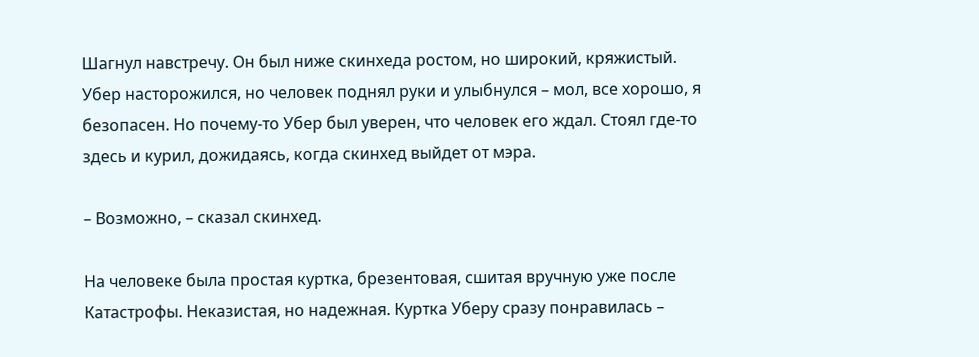Шагнул навстречу. Он был ниже скинхеда ростом, но широкий, кряжистый. Убер насторожился, но человек поднял руки и улыбнулся – мол, все хорошо, я безопасен. Но почему-то Убер был уверен, что человек его ждал. Стоял где-то здесь и курил, дожидаясь, когда скинхед выйдет от мэра.

– Возможно, – сказал скинхед.

На человеке была простая куртка, брезентовая, сшитая вручную уже после Катастрофы. Неказистая, но надежная. Куртка Уберу сразу понравилась –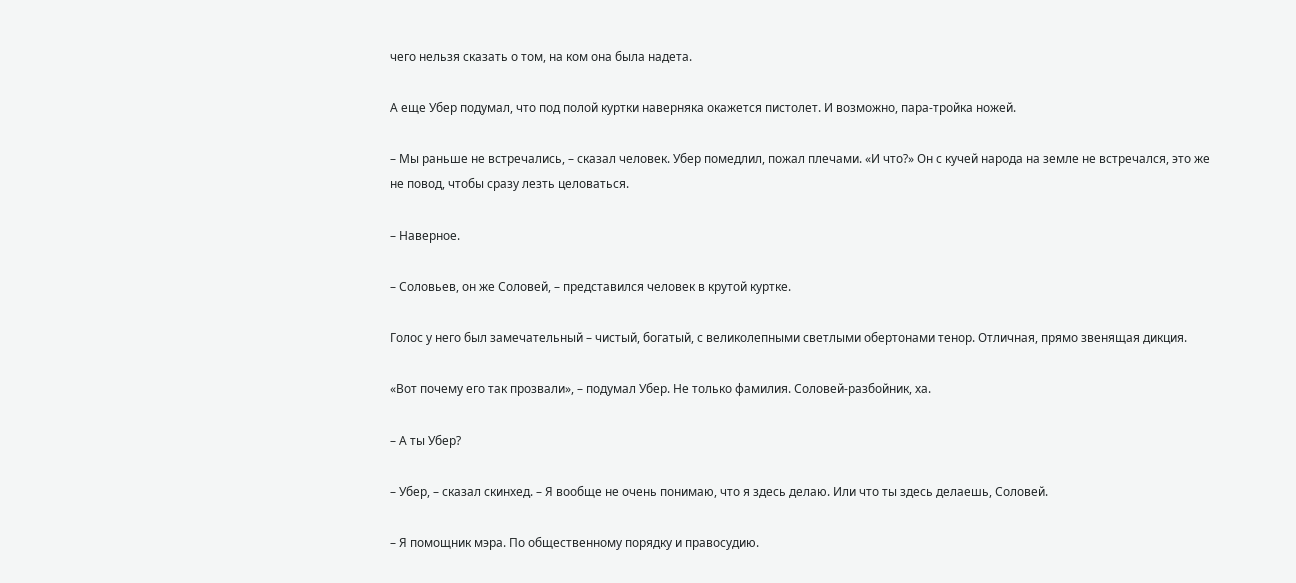чего нельзя сказать о том, на ком она была надета.

А еще Убер подумал, что под полой куртки наверняка окажется пистолет. И возможно, пара-тройка ножей.

– Мы раньше не встречались, – сказал человек. Убер помедлил, пожал плечами. «И что?» Он с кучей народа на земле не встречался, это же не повод, чтобы сразу лезть целоваться.

– Наверное.

– Соловьев, он же Соловей, – представился человек в крутой куртке.

Голос у него был замечательный – чистый, богатый, с великолепными светлыми обертонами тенор. Отличная, прямо звенящая дикция.

«Вот почему его так прозвали», – подумал Убер. Не только фамилия. Соловей-разбойник, ха.

– А ты Убер?

– Убер, – сказал скинхед. – Я вообще не очень понимаю, что я здесь делаю. Или что ты здесь делаешь, Соловей.

– Я помощник мэра. По общественному порядку и правосудию.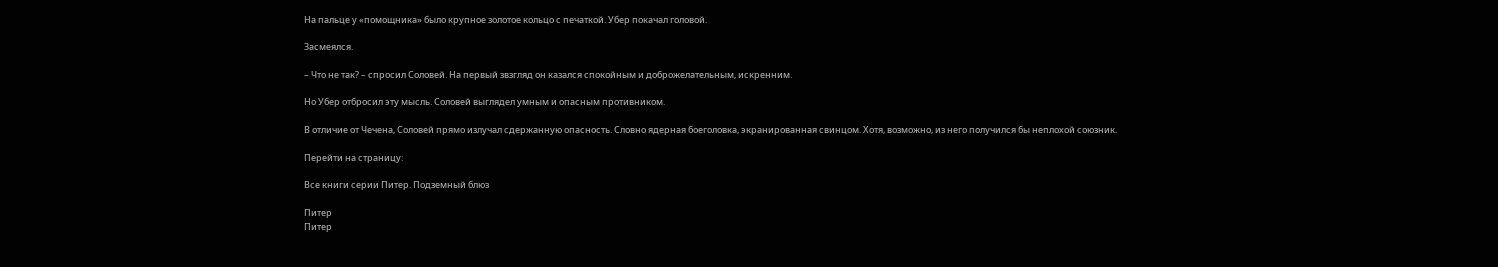На пальце у «помощника» было крупное золотое кольцо с печаткой. Убер покачал головой.

Засмеялся.

– Что не так? – спросил Соловей. На первый звзгляд он казался спокойным и доброжелательным, искренним.

Но Убер отбросил эту мысль. Соловей выглядел умным и опасным противником.

В отличие от Чечена, Соловей прямо излучал сдержанную опасность. Словно ядерная боеголовка, экранированная свинцом. Хотя, возможно, из него получился бы неплохой союзник.

Перейти на страницу:

Все книги серии Питер. Подземный блюз

Питер
Питер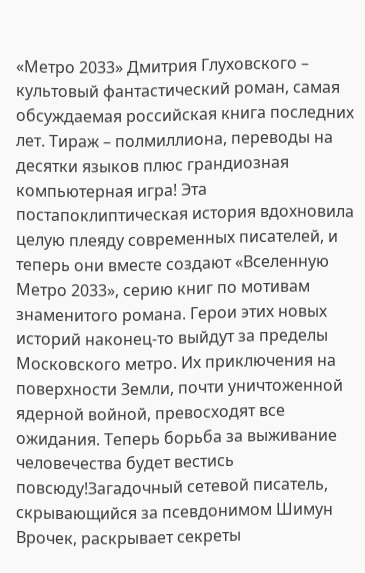«Метро 2033» Дмитрия Глуховского – культовый фантастический роман, самая обсуждаемая российская книга последних лет. Тираж – полмиллиона, переводы на десятки языков плюс грандиозная компьютерная игра! Эта постапоклиптическая история вдохновила целую плеяду современных писателей, и теперь они вместе создают «Вселенную Метро 2033», серию книг по мотивам знаменитого романа. Герои этих новых историй наконец-то выйдут за пределы Московского метро. Их приключения на поверхности Земли, почти уничтоженной ядерной войной, превосходят все ожидания. Теперь борьба за выживание человечества будет вестись повсюду!Загадочный сетевой писатель, скрывающийся за псевдонимом Шимун Врочек, раскрывает секреты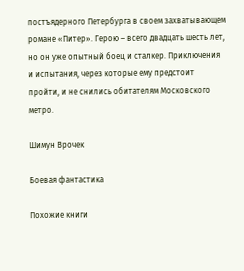постъядерного Петербурга в своем захватывающем романе «Питер». Герою – всего двадцать шесть лет, но он уже опытный боец и сталкер. Приключения и испытания, через которые ему предстоит пройти, и не снились обитателям Московского метро.

Шимун Врочек

Боевая фантастика

Похожие книги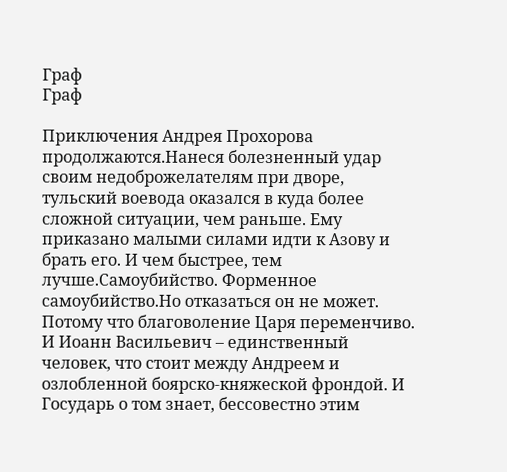Граф
Граф

Приключения Андрея Прохорова продолжаются.Нанеся болезненный удар своим недоброжелателям при дворе, тульский воевода оказался в куда более сложной ситуации, чем раньше. Ему приказано малыми силами идти к Азову и брать его. И чем быстрее, тем лучше.Самоубийство. Форменное самоубийство.Но отказаться он не может. Потому что благоволение Царя переменчиво. И Иоанн Васильевич – единственный человек, что стоит между Андреем и озлобленной боярско-княжеской фрондой. И Государь о том знает, бессовестно этим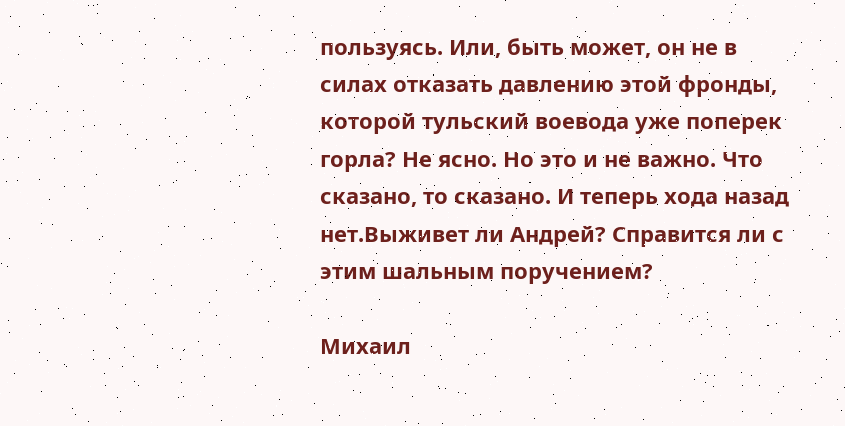пользуясь. Или, быть может, он не в силах отказать давлению этой фронды, которой тульский воевода уже поперек горла? Не ясно. Но это и не важно. Что сказано, то сказано. И теперь хода назад нет.Выживет ли Андрей? Справится ли с этим шальным поручением?

Михаил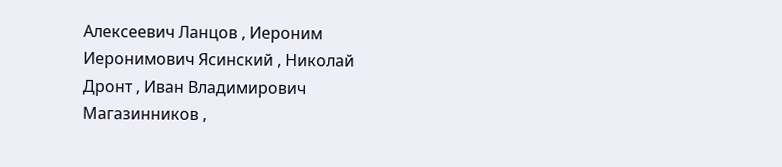Алексеевич Ланцов , Иероним Иеронимович Ясинский , Николай Дронт , Иван Владимирович Магазинников ,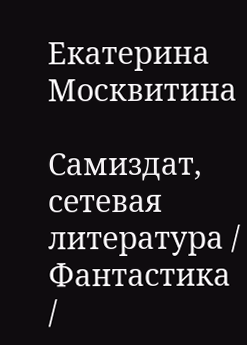Екатерина Москвитина

Самиздат, сетевая литература / Фантастика /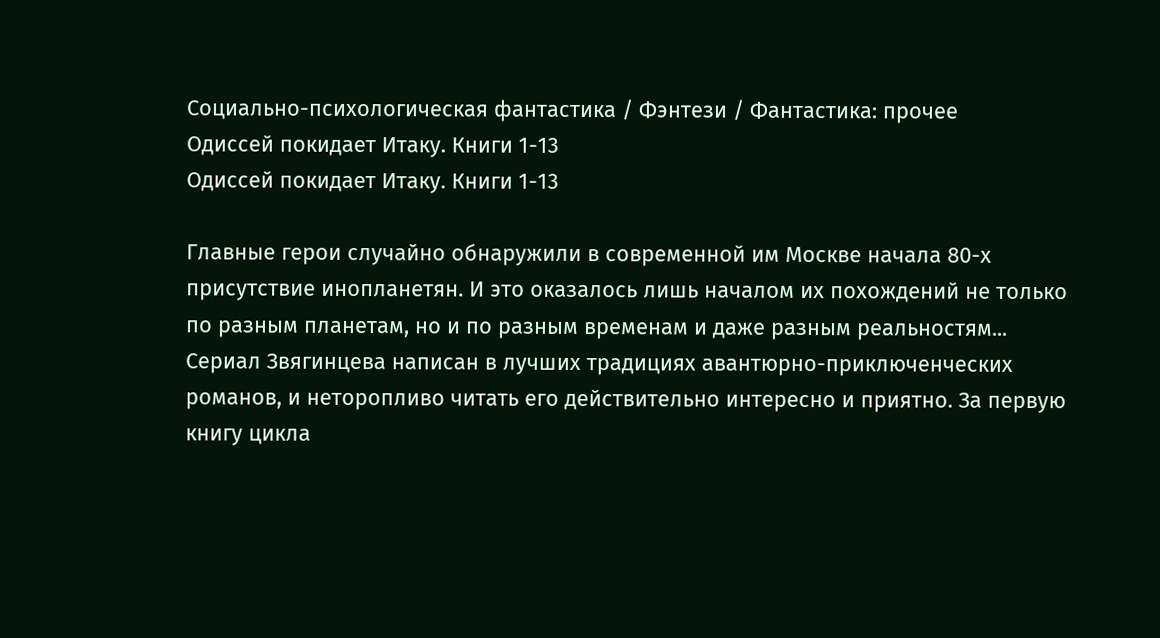Социально-психологическая фантастика / Фэнтези / Фантастика: прочее
Одиссей покидает Итаку. Книги 1-13
Одиссей покидает Итаку. Книги 1-13

Главные герои случайно обнаружили в современной им Москве начала 80-х присутствие инопланетян. И это оказалось лишь началом их похождений не только по разным планетам, но и по разным временам и даже разным реальностям... Сериал Звягинцева написан в лучших традициях авантюрно-приключенческих романов, и неторопливо читать его действительно интересно и приятно. За первую книгу цикла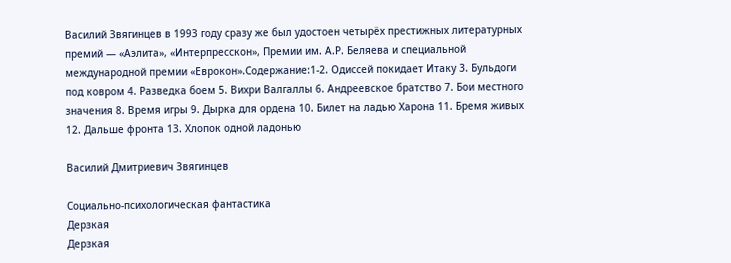Василий Звягинцев в 1993 году сразу же был удостоен четырёх престижных литературных премий — «Аэлита», «Интерпресскон», Премии им. А.Р. Беляева и специальной международной премии «Еврокон».Содержание:1-2. Одиссей покидает Итаку 3. Бульдоги под ковром 4. Разведка боем 5. Вихри Валгаллы 6. Андреевское братство 7. Бои местного значения 8. Время игры 9. Дырка для ордена 10. Билет на ладью Харона 11. Бремя живых 12. Дальше фронта 13. Хлопок одной ладонью

Василий Дмитриевич Звягинцев

Социально-психологическая фантастика
Дерзкая
Дерзкая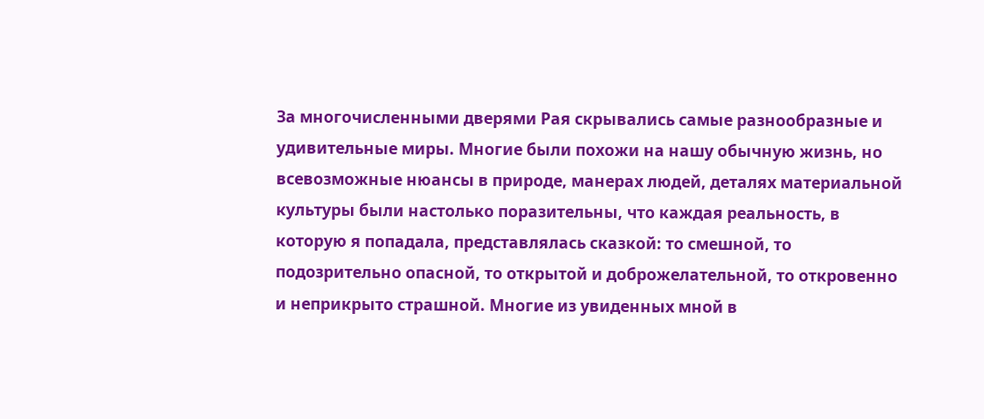За многочисленными дверями Рая скрывались самые разнообразные и удивительные миры. Многие были похожи на нашу обычную жизнь, но всевозможные нюансы в природе, манерах людей, деталях материальной культуры были настолько поразительны, что каждая реальность, в которую я попадала, представлялась сказкой: то смешной, то подозрительно опасной, то открытой и доброжелательной, то откровенно и неприкрыто страшной. Многие из увиденных мной в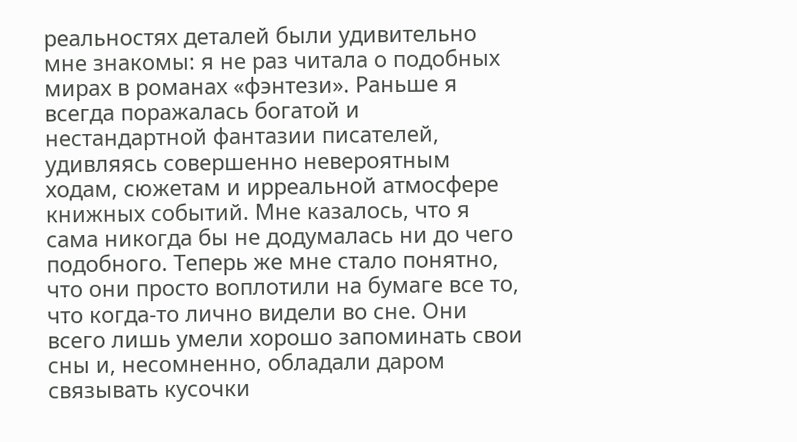реальностях деталей были удивительно мне знакомы: я не раз читала о подобных мирах в романах «фэнтези». Раньше я всегда поражалась богатой и нестандартной фантазии писателей, удивляясь совершенно невероятным ходам, сюжетам и ирреальной атмосфере книжных событий. Мне казалось, что я сама никогда бы не додумалась ни до чего подобного. Теперь же мне стало понятно, что они просто воплотили на бумаге все то, что когда-то лично видели во сне. Они всего лишь умели хорошо запоминать свои сны и, несомненно, обладали даром связывать кусочки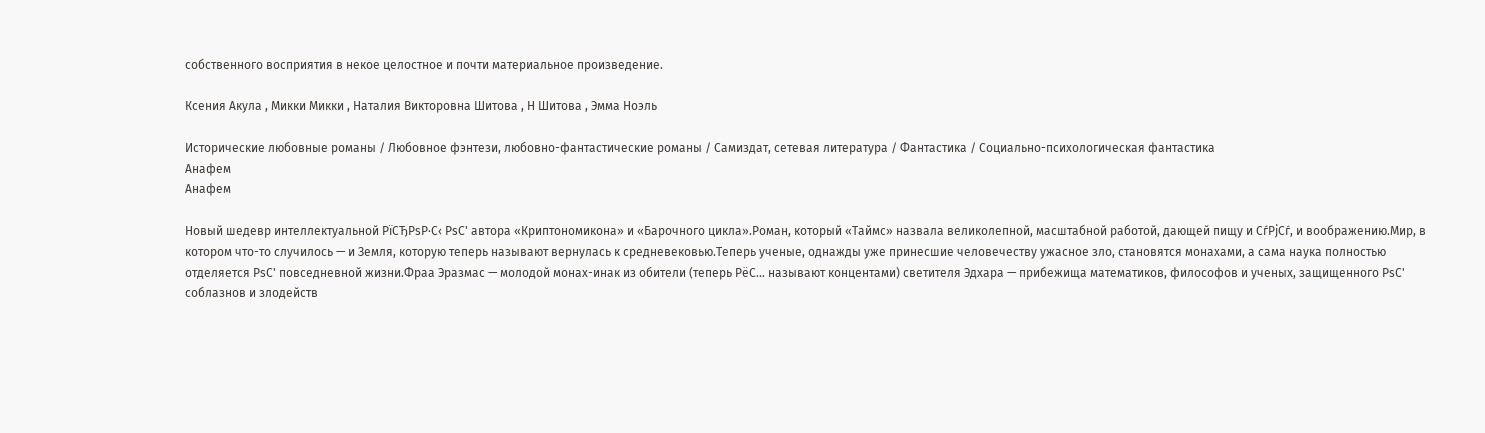собственного восприятия в некое целостное и почти материальное произведение.

Ксения Акула , Микки Микки , Наталия Викторовна Шитова , Н Шитова , Эмма Ноэль

Исторические любовные романы / Любовное фэнтези, любовно-фантастические романы / Самиздат, сетевая литература / Фантастика / Социально-психологическая фантастика
Анафем
Анафем

Новый шедевр интеллектуальной РїСЂРѕР·С‹ РѕС' автора «Криптономикона» и «Барочного цикла».Роман, который «Таймс» назвала великолепной, масштабной работой, дающей пищу и СѓРјСѓ, и воображению.Мир, в котором что-то случилось — и Земля, которую теперь называют вернулась к средневековью.Теперь ученые, однажды уже принесшие человечеству ужасное зло, становятся монахами, а сама наука полностью отделяется РѕС' повседневной жизни.Фраа Эразмас — молодой монах-инак из обители (теперь РёС… называют концентами) светителя Эдхара — прибежища математиков, философов и ученых, защищенного РѕС' соблазнов и злодейств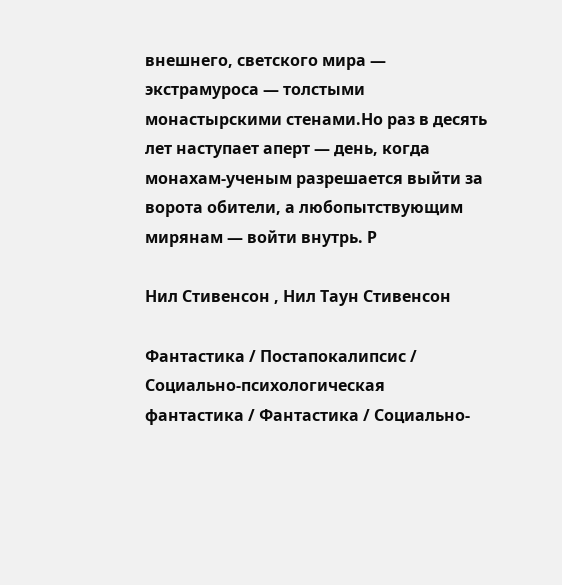внешнего, светского мира — экстрамуроса — толстыми монастырскими стенами.Но раз в десять лет наступает аперт — день, когда монахам-ученым разрешается выйти за ворота обители, а любопытствующим мирянам — войти внутрь. Р

Нил Стивенсон , Нил Таун Стивенсон

Фантастика / Постапокалипсис / Социально-психологическая фантастика / Фантастика / Социально-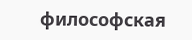философская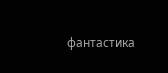фантастика